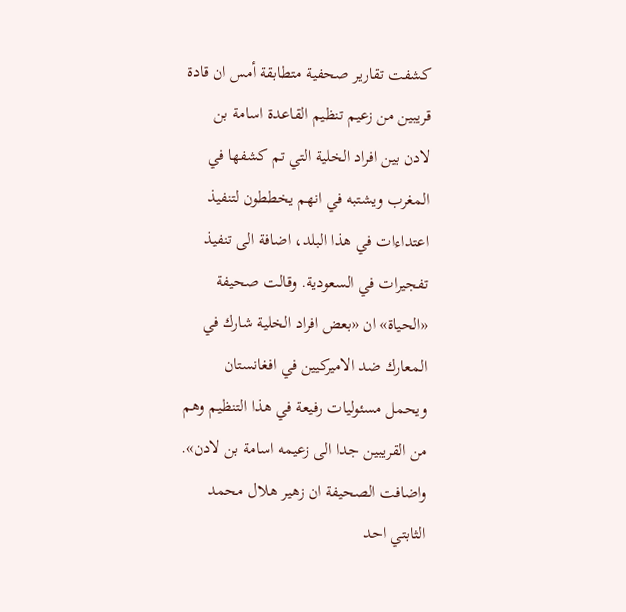كشفت تقارير صحفية متطابقة أمس ان قادة قريبين من زعيم تنظيم القاعدة اسامة بن لادن بين افراد الخلية التي تم كشفها في المغرب ويشتبه في انهم يخططون لتنفيذ اعتداءات في هذا البلد، اضافة الى تنفيذ تفجيرات في السعودية. وقالت صحيفة «الحياة» ان «بعض افراد الخلية شارك في المعارك ضد الاميركيين في افغانستان ويحمل مسئوليات رفيعة في هذا التنظيم وهم من القريبين جدا الى زعيمه اسامة بن لادن». واضافت الصحيفة ان زهير هلال محمد الثابتي احد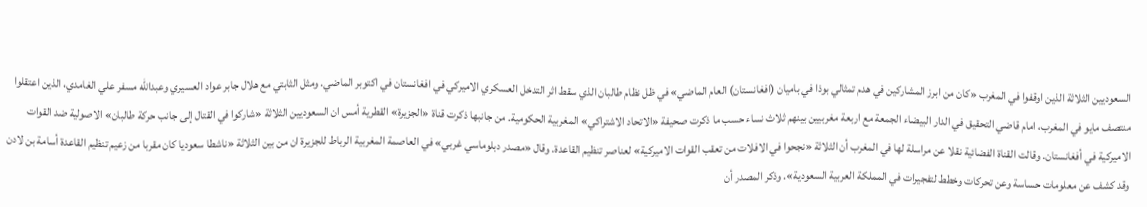السعوديين الثلاثة الذين اوقفوا في المغرب «كان من ابرز المشاركين في هدم تمثالي بوذا في باميان (افغانستان) العام الماضي» في ظل نظام طالبان الذي سقط اثر التدخل العسكري الاميركي في افغانستان في اكتوبر الماضي. ومثل الثابتي مع هلال جابر عواد العسيري وعبدالله مسفر علي الغامدي، الذين اعتقلوا منتصف مايو في المغرب، امام قاضي التحقيق في الدار البيضاء الجمعة مع اربعة مغربيين بينهم ثلاث نساء حسب ما ذكرت صحيفة «الاتحاد الاشتراكي» المغربية الحكومية. من جانبها ذكرت قناة «الجزيرة» القطرية أمس ان السعوديين الثلاثة «شاركوا في القتال إلى جانب حركة طالبان» الاصولية ضد القوات الاميركية في أفغانستان. وقالت القناة الفضائية نقلا عن مراسلة لها في المغرب أن الثلاثة «نجحوا في الافلات من تعقب القوات الاميركية» لعناصر تنظيم القاعدة. وقال «مصدر دبلوماسي غربي» في العاصمة المغربية الرباط للجزيرة ان من بين الثلاثة «ناشطا سعوديا كان مقربا من زعيم تنظيم القاعدة أسامة بن لادن وقد كشف عن معلومات حساسة وعن تحركات وخطط لتفجيرات في المملكة العربية السعودية». وذكر المصدر أن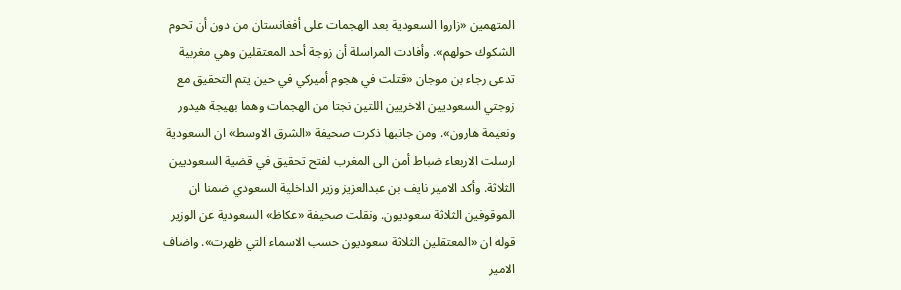المتهمين «زاروا السعودية بعد الهجمات على أفغانستان من دون أن تحوم الشكوك حولهم». وأفادت المراسلة أن زوجة أحد المعتقلين وهي مغربية تدعى رجاء بن موجان «قتلت في هجوم أميركي في حين يتم التحقيق مع زوجتي السعوديين الاخريين اللتين نجتا من الهجمات وهما بهيجة هيدور ونعيمة هارون». ومن جانبها ذكرت صحيفة «الشرق الاوسط» ان السعودية ارسلت الاربعاء ضباط أمن الى المغرب لفتح تحقيق في قضية السعوديين الثلاثة. وأكد الامير نايف بن عبدالعزيز وزير الداخلية السعودي ضمنا ان الموقوفين الثلاثة سعوديون. ونقلت صحيفة «عكاظ» السعودية عن الوزير قوله ان «المعتقلين الثلاثة سعوديون حسب الاسماء التي ظهرت». واضاف الامير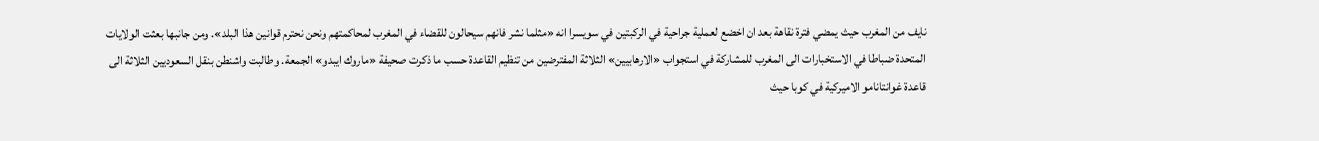نايف من المغرب حيث يمضي فترة نقاهة بعد ان اخضع لعملية جراحية في الركبتين في سويسرا انه «مثلما نشر فانهم سيحالون للقضاء في المغرب لمحاكمتهم ونحن نحترم قوانين هذا البلد». ومن جانبها بعثت الولايات المتحدة ضباطا في الاستخبارات الى المغرب للمشاركة في استجواب «الارهابيين» الثلاثة المفترضين من تنظيم القاعدة حسب ما ذكرت صحيفة «ماروك ايبدو» الجمعة. وطالبت واشنطن بنقل السعوديين الثلاثة الى قاعدة غوانتانامو الاميركية في كوبا حيث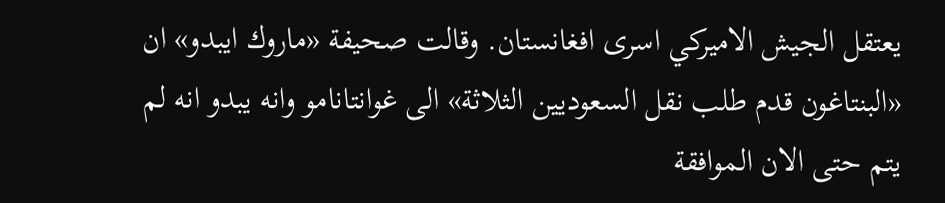يعتقل الجيش الاميركي اسرى افغانستان. وقالت صحيفة «ماروك ايبدو» ان «البنتاغون قدم طلب نقل السعوديين الثلاثة» الى غوانتانامو وانه يبدو انه لم يتم حتى الان الموافقة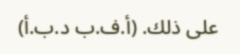على ذلك. (أ.ف.ب د.ب.أ)